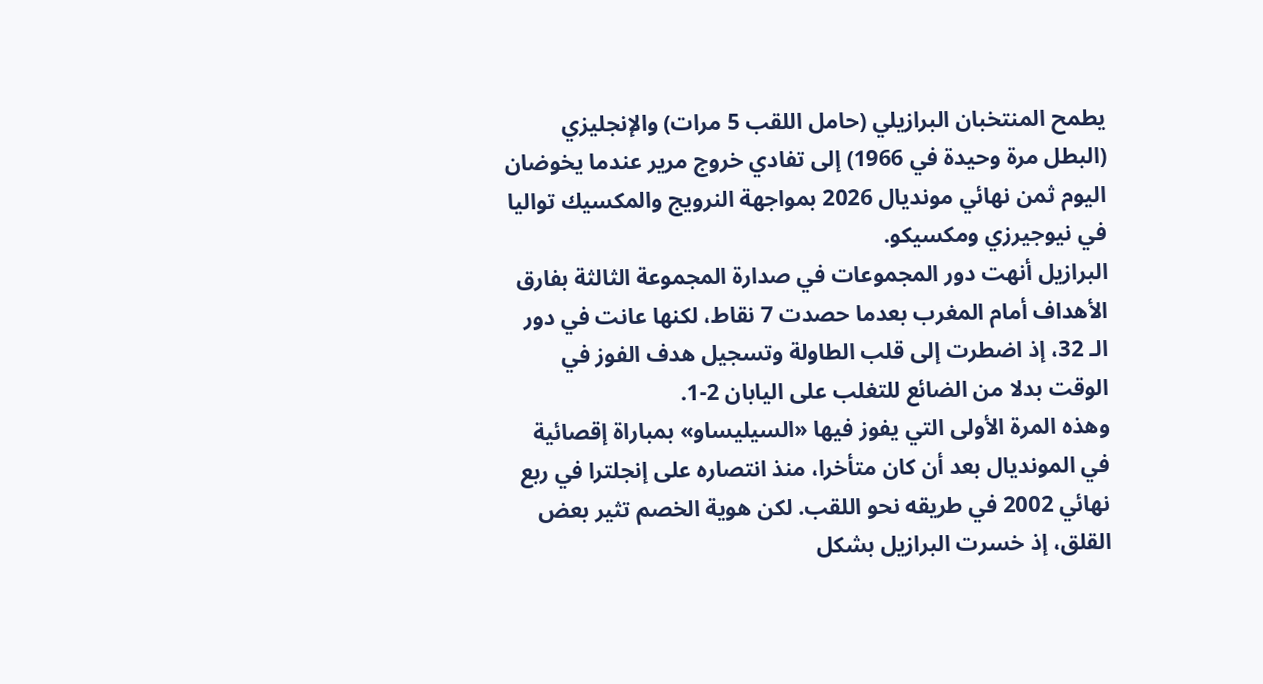يطمح المنتخبان البرازيلي (حامل اللقب 5 مرات) والإنجليزي (البطل مرة وحيدة في 1966) إلى تفادي خروج مرير عندما يخوضان اليوم ثمن نهائي مونديال 2026 بمواجهة النرويج والمكسيك تواليا في نيوجيرزي ومكسيكو.
البرازيل أنهت دور المجموعات في صدارة المجموعة الثالثة بفارق الأهداف أمام المغرب بعدما حصدت 7 نقاط، لكنها عانت في دور الـ 32، إذ اضطرت إلى قلب الطاولة وتسجيل هدف الفوز في الوقت بدلا من الضائع للتغلب على اليابان 2-1.
وهذه المرة الأولى التي يفوز فيها «السيليساو» بمباراة إقصائية في المونديال بعد أن كان متأخرا، منذ انتصاره على إنجلترا في ربع نهائي 2002 في طريقه نحو اللقب. لكن هوية الخصم تثير بعض القلق، إذ خسرت البرازيل بشكل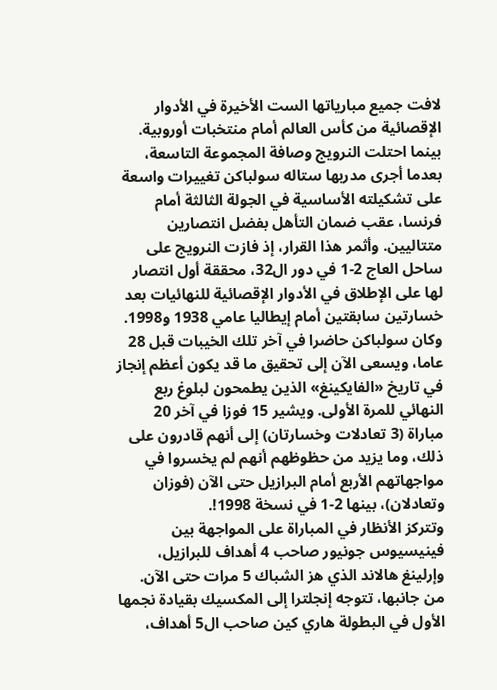لافت جميع مبارياتها الست الأخيرة في الأدوار الإقصائية من كأس العالم أمام منتخبات أوروبية.
بينما احتلت النرويج وصافة المجموعة التاسعة، بعدما أجرى مدربها ستاله سولباكن تغييرات واسعة على تشكيلته الأساسية في الجولة الثالثة أمام فرنسا، عقب ضمان التأهل بفضل انتصارين متتاليين. وأثمر هذا القرار، إذ فازت النرويج على ساحل العاج 2-1 في دور ال32، محققة أول انتصار لها على الإطلاق في الأدوار الإقصائية للنهائيات بعد خسارتين سابقتين أمام إيطاليا عامي 1938 و1998.
وكان سولباكن حاضرا في آخر تلك الخيبات قبل 28 عاما، ويسعى الآن إلى تحقيق ما قد يكون أعظم إنجاز في تاريخ «الفايكينغ» الذين يطمحون لبلوغ ربع النهائي للمرة الأولى. ويشير 15 فوزا في آخر 20 مباراة (3 تعادلات وخسارتان) إلى أنهم قادرون على ذلك، وما يزيد من حظوظهم أنهم لم يخسروا في مواجهاتهم الأربع أمام البرازيل حتى الآن (فوزان وتعادلان)، بينها 2-1 في نسخة 1998!.
وتتركز الأنظار في المباراة على المواجهة بين فينيسيوس جونيور صاحب 4 أهداف للبرازيل، وإرلينغ هالاند الذي هز الشباك 5 مرات حتى الآن.
من جانبها، تتوجه إنجلترا إلى المكسيك بقيادة نجمها الأول في البطولة هاري كين صاحب ال5 أهداف،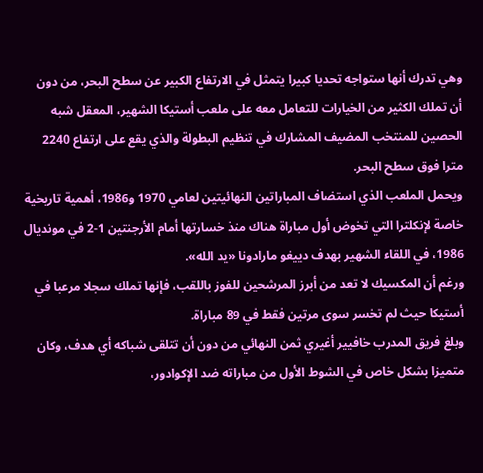وهي تدرك أنها ستواجه تحديا كبيرا يتمثل في الارتفاع الكبير عن سطح البحر، من دون أن تملك الكثير من الخيارات للتعامل معه على ملعب أستيكا الشهير، المعقل شبه الحصين للمنتخب المضيف المشارك في تنظيم البطولة والذي يقع على ارتفاع 2240 مترا فوق سطح البحر.
ويحمل الملعب الذي استضاف المباراتين النهائيتين لعامي 1970 و1986، أهمية تاريخية خاصة لإنكلترا التي تخوض أول مباراة هناك منذ خسارتها أمام الأرجنتين 1-2 في مونديال 1986، في اللقاء الشهير بهدف دييغو مارادونا «يد الله».
ورغم أن المكسيك لا تعد من أبرز المرشحين للفوز باللقب، فإنها تملك سجلا مرعبا في أستيكا حيث لم تخسر سوى مرتين فقط في 89 مباراة.
وبلغ فريق المدرب خافيير أغيري ثمن النهائي من دون أن تتلقى شباكه أي هدف، وكان متميزا بشكل خاص في الشوط الأول من مباراته ضد الإكوادور،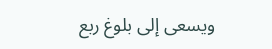ويسعى إلى بلوغ ربع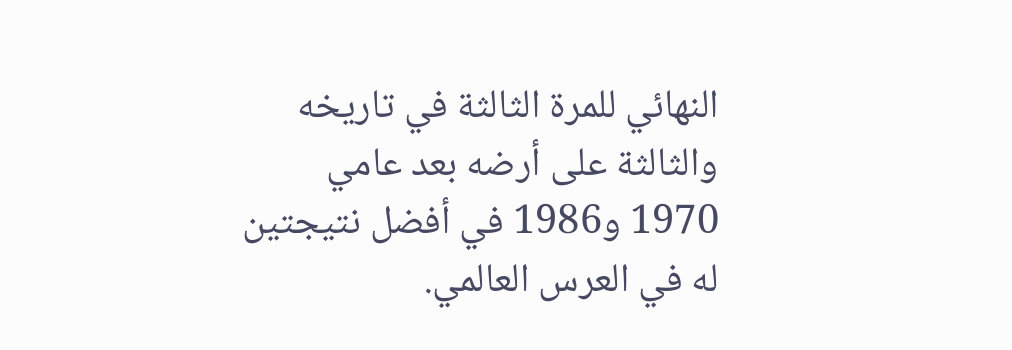النهائي للمرة الثالثة في تاريخه والثالثة على أرضه بعد عامي 1970 و1986 في أفضل نتيجتين له في العرس العالمي.